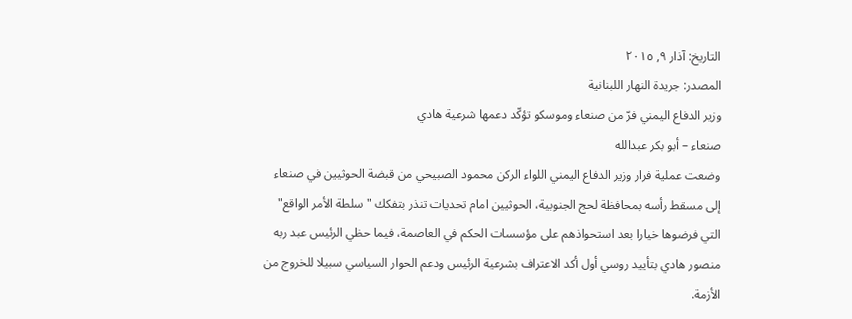التاريخ: آذار ٩, ٢٠١٥
المصدر: جريدة النهار اللبنانية
وزير الدفاع اليمني فرّ من صنعاء وموسكو تؤكّد دعمها شرعية هادي
صنعاء – أبو بكر عبدالله
وضعت عملية فرار وزير الدفاع اليمني اللواء الركن محمود الصبيحي من قبضة الحوثيين في صنعاء إلى مسقط رأسه بمحافظة لحج الجنوبية، الحوثيين امام تحديات تنذر بتفكك "سلطة الأمر الواقع" التي فرضوها خيارا بعد استحواذهم على مؤسسات الحكم في العاصمة، فيما حظي الرئيس عبد ربه منصور هادي بتأييد روسي أول أكد الاعتراف بشرعية الرئيس ودعم الحوار السياسي سبيلا للخروج من الأزمة.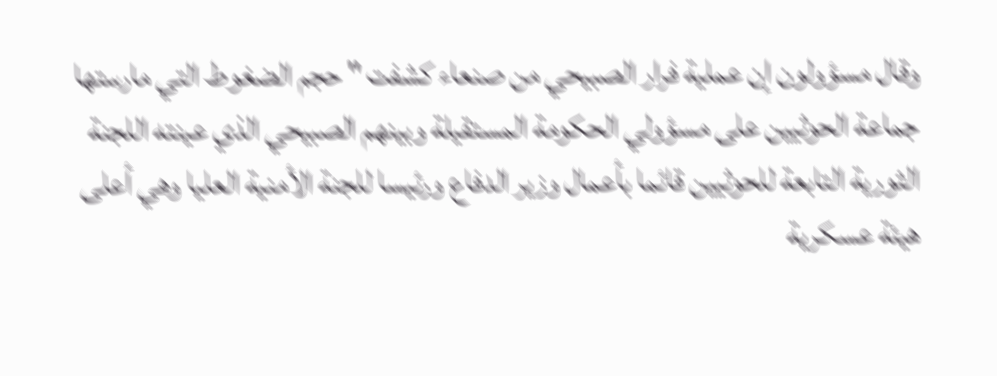وقال مسؤولون إن عملية فرار الصبيحي من صنعاء كشفت " حجم الضغوط التي مارستها جماعة الحوثيين على مسؤولي الحكومة المستقيلة وبينهم الصبيحي الذي عينته اللجنة الثورية التابعة للحوثيين قائما بأعمال وزير الدفاع ورئيسا للجنة الأمنية العليا وهي أعلى هيئة عسكرية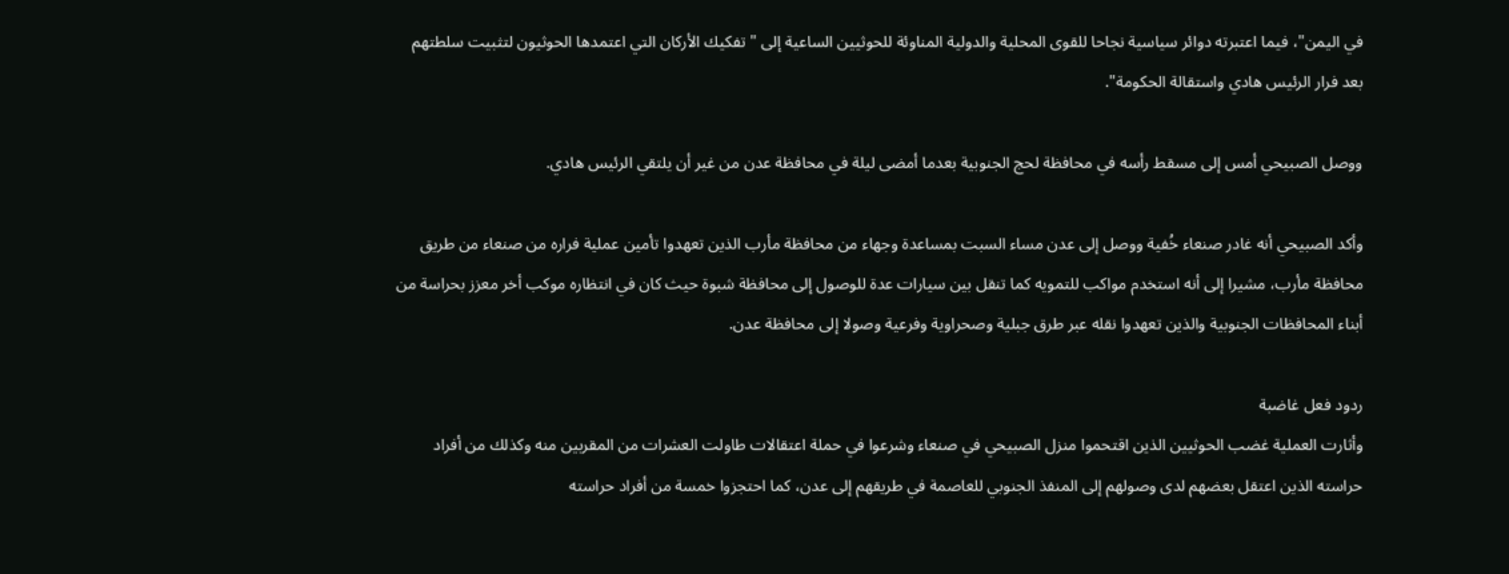في اليمن"، فيما اعتبرته دوائر سياسية نجاحا للقوى المحلية والدولية المناوئة للحوثيين الساعية إلى " تفكيك الأركان التي اعتمدها الحوثيون لتثبيت سلطتهم بعد فرار الرئيس هادي واستقالة الحكومة".

ووصل الصبيحي أمس إلى مسقط رأسه في محافظة لحج الجنوبية بعدما أمضى ليلة في محافظة عدن من غير أن يلتقي الرئيس هادي.

وأكد الصبيحي أنه غادر صنعاء خُفية ووصل إلى عدن مساء السبت بمساعدة وجهاء من محافظة مأرب الذين تعهدوا تأمين عملية فراره من صنعاء من طريق محافظة مأرب، مشيرا إلى أنه استخدم مواكب للتمويه كما تنقل بين سيارات عدة للوصول إلى محافظة شبوة حيث كان في انتظاره موكب أخر معزز بحراسة من أبناء المحافظات الجنوبية والذين تعهدوا نقله عبر طرق جبلية وصحراوية وفرعية وصولا إلى محافظة عدن.

ردود فعل غاضبة
وأثارت العملية غضب الحوثيين الذين اقتحموا منزل الصبيحي في صنعاء وشرعوا في حملة اعتقالات طاولت العشرات من المقربين منه وكذلك من أفراد حراسته الذين اعتقل بعضهم لدى وصولهم إلى المنفذ الجنوبي للعاصمة في طريقهم إلى عدن، كما احتجزوا خمسة من أفراد حراسته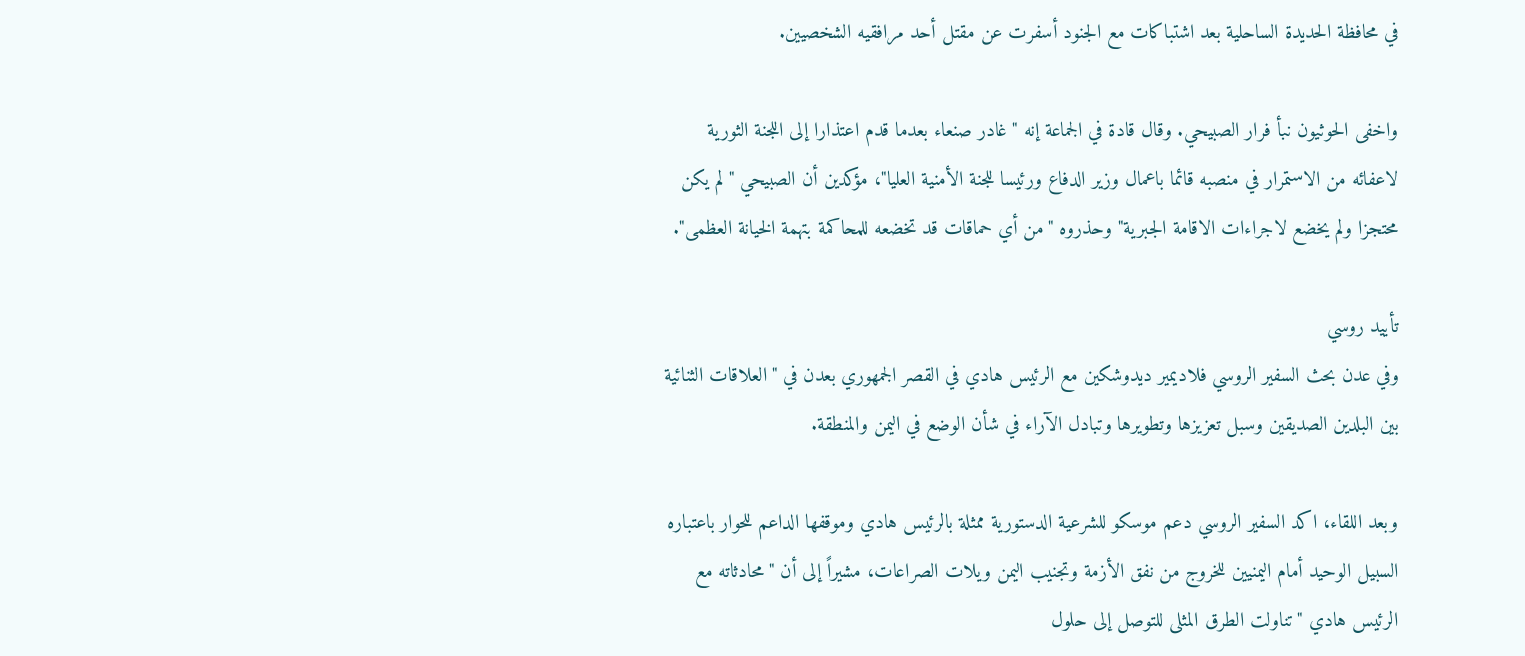في محافظة الحديدة الساحلية بعد اشتباكات مع الجنود أسفرت عن مقتل أحد مرافقيه الشخصيين.

واخفى الحوثيون نبأ فرار الصبيحي. وقال قادة في الجماعة إنه "غادر صنعاء بعدما قدم اعتذارا إلى اللجنة الثورية لاعفائه من الاستمرار في منصبه قائما باعمال وزير الدفاع ورئيسا للجنة الأمنية العليا"، مؤكدين أن الصبيحي "لم يكن محتجزا ولم يخضع لاجراءات الاقامة الجبرية" وحذروه "من أي حماقات قد تخضعه للمحاكمة بتهمة الخيانة العظمى".

تأييد روسي
وفي عدن بحث السفير الروسي فلاديمير ديدوشكين مع الرئيس هادي في القصر الجمهوري بعدن في "العلاقات الثنائية بين البلدين الصديقين وسبل تعزيزها وتطويرها وتبادل الآراء في شأن الوضع في اليمن والمنطقة.

وبعد اللقاء، اكد السفير الروسي دعم موسكو للشرعية الدستورية ممثلة بالرئيس هادي وموقفها الداعم للحوار باعتباره السبيل الوحيد أمام اليمنيين للخروج من نفق الأزمة وتجنيب اليمن ويلات الصراعات، مشيراً إلى أن "محادثاته مع الرئيس هادي "تناولت الطرق المثلى للتوصل إلى حلول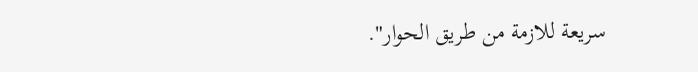سريعة للازمة من طريق الحوار".